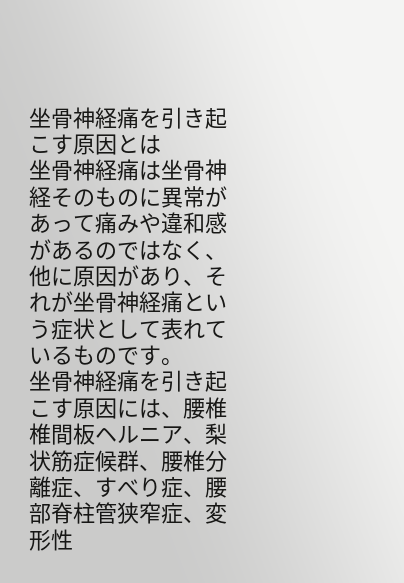坐骨神経痛を引き起こす原因とは
坐骨神経痛は坐骨神経そのものに異常があって痛みや違和感があるのではなく、他に原因があり、それが坐骨神経痛という症状として表れているものです。
坐骨神経痛を引き起こす原因には、腰椎椎間板ヘルニア、梨状筋症候群、腰椎分離症、すべり症、腰部脊柱管狭窄症、変形性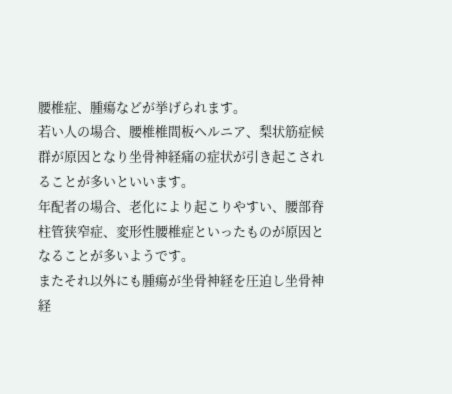腰椎症、腫瘍などが挙げられます。
若い人の場合、腰椎椎間板ヘルニア、梨状筋症候群が原因となり坐骨神経痛の症状が引き起こされることが多いといいます。
年配者の場合、老化により起こりやすい、腰部脊柱管狭窄症、変形性腰椎症といったものが原因となることが多いようです。
またそれ以外にも腫瘍が坐骨神経を圧迫し坐骨神経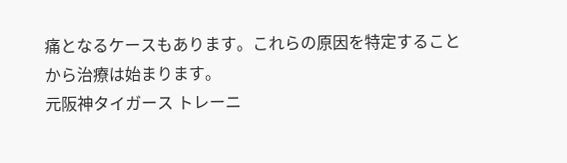痛となるケースもあります。これらの原因を特定することから治療は始まります。
元阪神タイガース トレーニ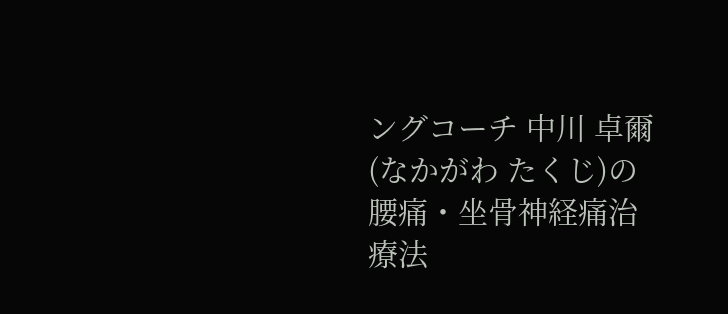ングコーチ 中川 卓爾(なかがわ たくじ)の腰痛・坐骨神経痛治療法